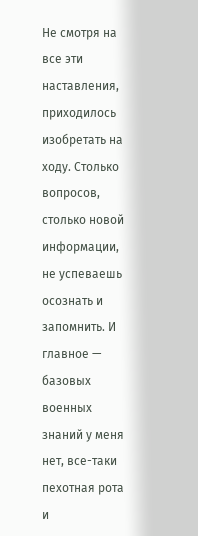Не смотря на все эти наставления, приходилось изобретать на ходу. Столько вопросов, столько новой информации, не успеваешь осознать и запомнить. И главное — базовых военных знаний у меня нет, все-таки пехотная рота и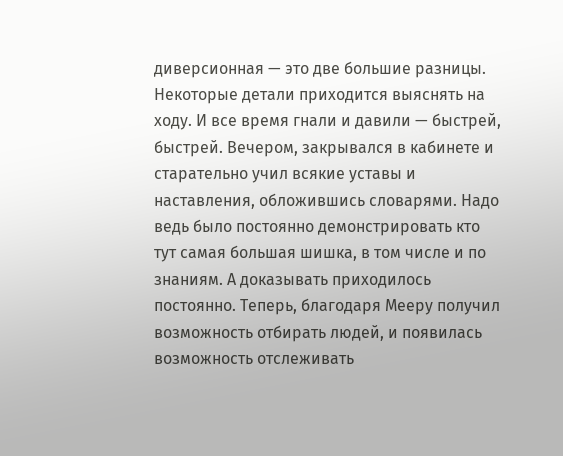диверсионная — это две большие разницы. Некоторые детали приходится выяснять на ходу. И все время гнали и давили — быстрей, быстрей. Вечером, закрывался в кабинете и старательно учил всякие уставы и наставления, обложившись словарями. Надо ведь было постоянно демонстрировать кто тут самая большая шишка, в том числе и по знаниям. А доказывать приходилось постоянно. Теперь, благодаря Мееру получил возможность отбирать людей, и появилась возможность отслеживать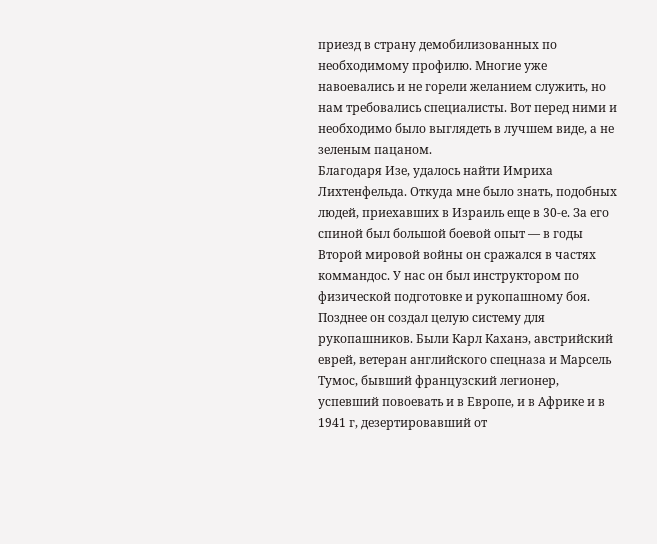приезд в страну демобилизованных по необходимому профилю. Многие уже навоевались и не горели желанием служить, но нам требовались специалисты. Вот перед ними и необходимо было выглядеть в лучшем виде, а не зеленым пацаном.
Благодаря Изе, удалось найти Имриха Лихтенфельда. Откуда мне было знать, подобных людей, приехавших в Израиль еще в 30-е. За его спиной был большой боевой опыт — в годы Второй мировой войны он сражался в частях коммандос. У нас он был инструктором по физической подготовке и рукопашному боя. Позднее он создал целую систему для рукопашников. Были Карл Каханэ, австрийский еврей, ветеран английского спецназа и Марсель Тумос, бывший французский легионер, успевший повоевать и в Европе, и в Африке и в 1941 г, дезертировавший от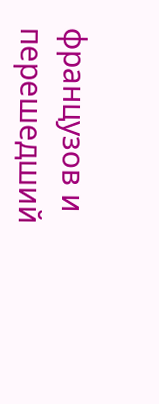французов и перешедший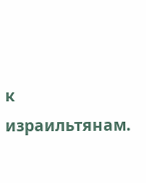к израильтянам.